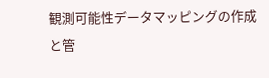観測可能性データマッピングの作成と管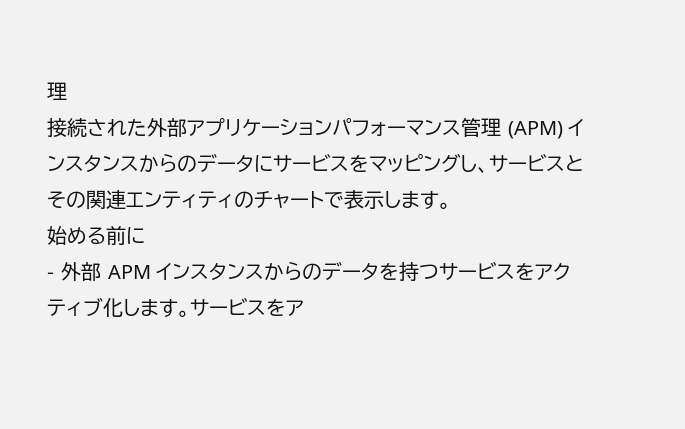理
接続された外部アプリケーションパフォーマンス管理 (APM) インスタンスからのデータにサービスをマッピングし、サービスとその関連エンティティのチャートで表示します。
始める前に
- 外部 APM インスタンスからのデータを持つサービスをアクティブ化します。サービスをア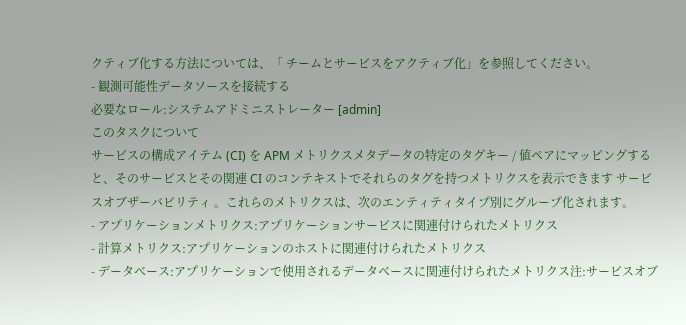クティブ化する方法については、「 チームとサービスをアクティブ化」を参照してください。
- 観測可能性データソースを接続する
必要なロール:システムアドミニストレーター [admin]
このタスクについて
サービスの構成アイテム (CI) を APM メトリクスメタデータの特定のタグキー / 値ペアにマッピングすると、そのサービスとその関連 CI のコンテキストでそれらのタグを持つメトリクスを表示できます サービスオブザーバビリティ 。これらのメトリクスは、次のエンティティタイプ別にグループ化されます。
- アプリケーションメトリクス:アプリケーションサービスに関連付けられたメトリクス
- 計算メトリクス:アプリケーションのホストに関連付けられたメトリクス
- データベース:アプリケーションで使用されるデータベースに関連付けられたメトリクス注:サービスオブ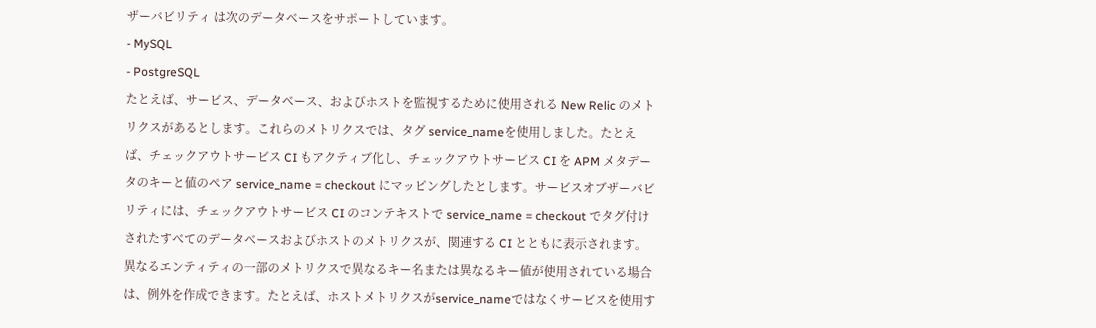ザーバビリティ は次のデータベースをサポートしています。
- MySQL
- PostgreSQL
たとえば、サービス、データベース、およびホストを監視するために使用される New Relic のメトリクスがあるとします。これらのメトリクスでは、タグ service_nameを使用しました。たとえば、チェックアウトサービス CI もアクティブ化し、チェックアウトサービス CI を APM メタデータのキーと値のペア service_name = checkout にマッピングしたとします。サービスオブザーバビリティには、チェックアウトサービス CI のコンテキストで service_name = checkout でタグ付けされたすべてのデータベースおよびホストのメトリクスが、関連する CI とともに表示されます。
異なるエンティティの一部のメトリクスで異なるキー名または異なるキー値が使用されている場合は、例外を作成できます。たとえば、ホストメトリクスがservice_nameではなくサービスを使用す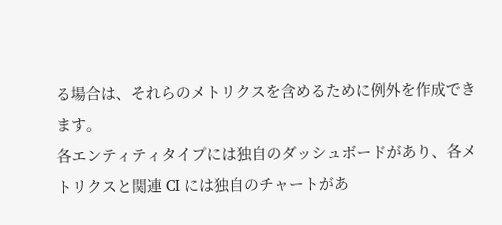る場合は、それらのメトリクスを含めるために例外を作成できます。
各エンティティタイプには独自のダッシュボードがあり、各メトリクスと関連 CI には独自のチャートがあ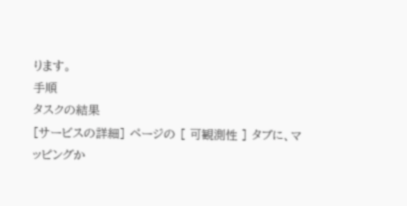ります。
手順
タスクの結果
[サービスの詳細] ページの [ 可観測性 ] タブに、マッピングか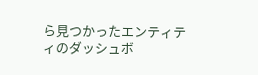ら見つかったエンティティのダッシュボ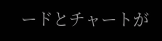ードとチャートが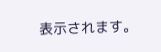表示されます。